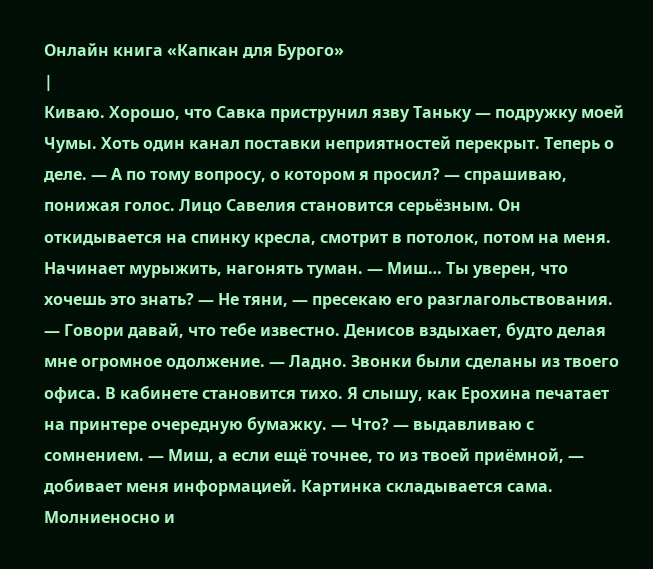Онлайн книга «Капкан для Бурого»
|
Киваю. Хорошо, что Савка приструнил язву Таньку — подружку моей Чумы. Хоть один канал поставки неприятностей перекрыт. Теперь о деле. — А по тому вопросу, о котором я просил? — спрашиваю, понижая голос. Лицо Савелия становится серьёзным. Он откидывается на спинку кресла, смотрит в потолок, потом на меня. Начинает мурыжить, нагонять туман. — Миш… Ты уверен, что хочешь это знать? — Не тяни, — пресекаю его разглагольствования. — Говори давай, что тебе известно. Денисов вздыхает, будто делая мне огромное одолжение. — Ладно. Звонки были сделаны из твоего офиса. В кабинете становится тихо. Я слышу, как Ерохина печатает на принтере очередную бумажку. — Что? — выдавливаю с сомнением. — Миш, а если ещё точнее, то из твоей приёмной, — добивает меня информацией. Картинка складывается сама. Молниеносно и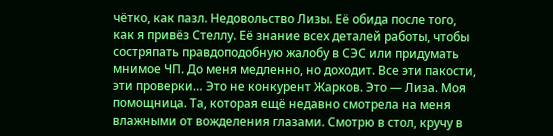чётко, как пазл. Недовольство Лизы. Её обида после того, как я привёз Стеллу. Её знание всех деталей работы, чтобы состряпать правдоподобную жалобу в СЭС или придумать мнимое ЧП. До меня медленно, но доходит. Все эти пакости, эти проверки… Это не конкурент Жарков. Это — Лиза. Моя помощница. Та, которая ещё недавно смотрела на меня влажными от вожделения глазами. Смотрю в стол, кручу в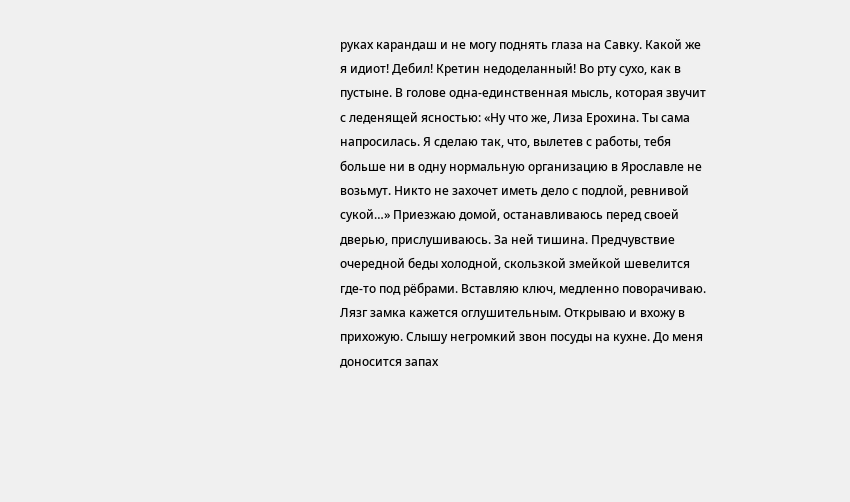руках карандаш и не могу поднять глаза на Савку. Какой же я идиот! Дебил! Кретин недоделанный! Во рту сухо, как в пустыне. В голове одна-единственная мысль, которая звучит с леденящей ясностью: «Ну что же, Лиза Ерохина. Ты сама напросилась. Я сделаю так, что, вылетев с работы, тебя больше ни в одну нормальную организацию в Ярославле не возьмут. Никто не захочет иметь дело с подлой, ревнивой сукой…» Приезжаю домой, останавливаюсь перед своей дверью, прислушиваюсь. За ней тишина. Предчувствие очередной беды холодной, скользкой змейкой шевелится где-то под рёбрами. Вставляю ключ, медленно поворачиваю. Лязг замка кажется оглушительным. Открываю и вхожу в прихожую. Слышу негромкий звон посуды на кухне. До меня доносится запах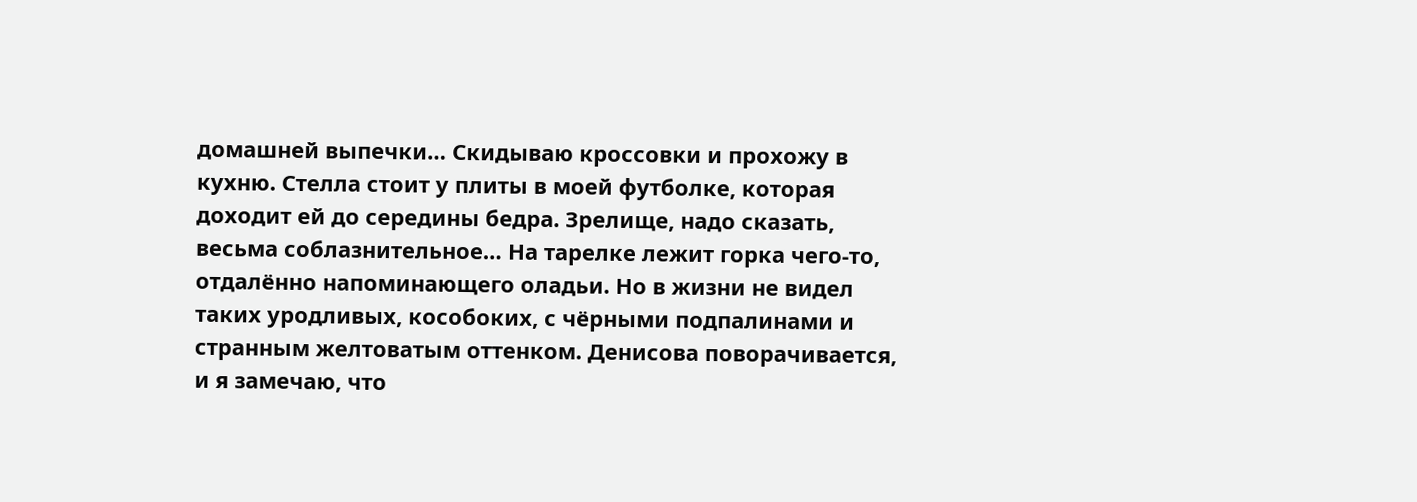домашней выпечки… Скидываю кроссовки и прохожу в кухню. Стелла стоит у плиты в моей футболке, которая доходит ей до середины бедра. Зрелище, надо сказать, весьма соблазнительное… На тарелке лежит горка чего-то, отдалённо напоминающего оладьи. Но в жизни не видел таких уродливых, кособоких, с чёрными подпалинами и странным желтоватым оттенком. Денисова поворачивается, и я замечаю, что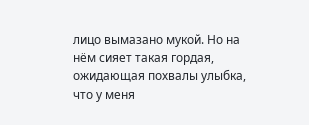лицо вымазано мукой. Но на нём сияет такая гордая, ожидающая похвалы улыбка, что у меня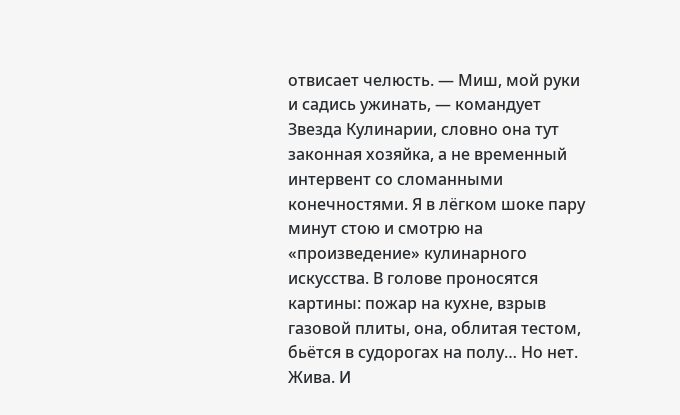отвисает челюсть. — Миш, мой руки и садись ужинать, — командует Звезда Кулинарии, словно она тут законная хозяйка, а не временный интервент со сломанными конечностями. Я в лёгком шоке пару минут стою и смотрю на «произведение» кулинарного искусства. В голове проносятся картины: пожар на кухне, взрыв газовой плиты, она, облитая тестом, бьётся в судорогах на полу… Но нет. Жива. И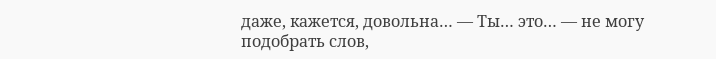даже, кажется, довольна… — Ты… это… — не могу подобрать слов,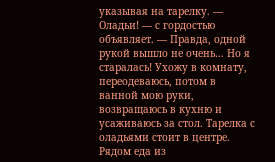указывая на тарелку. — Оладьи! — с гордостью объявляет. — Правда, одной рукой вышло не очень… Но я старалась! Ухожу в комнату, переодеваюсь, потом в ванной мою руки, возвращаюсь в кухню и усаживаюсь за стол. Тарелка с оладьями стоит в центре. Рядом еда из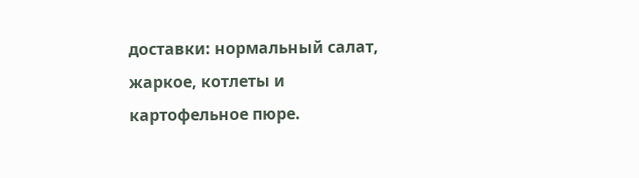доставки: нормальный салат, жаркое, котлеты и картофельное пюре.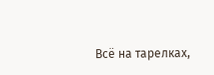Всё на тарелках,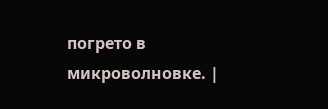погрето в микроволновке. |